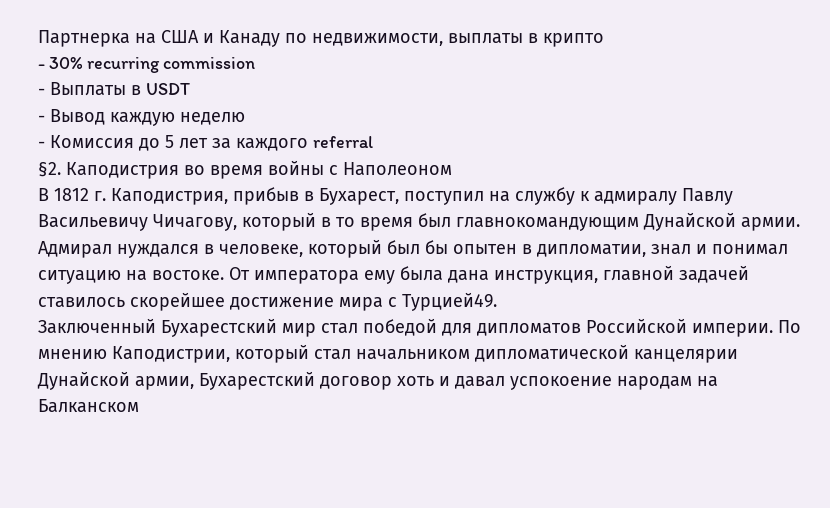Партнерка на США и Канаду по недвижимости, выплаты в крипто
- 30% recurring commission
- Выплаты в USDT
- Вывод каждую неделю
- Комиссия до 5 лет за каждого referral
§2. Каподистрия во время войны с Наполеоном
В 1812 г. Каподистрия, прибыв в Бухарест, поступил на службу к адмиралу Павлу Васильевичу Чичагову, который в то время был главнокомандующим Дунайской армии. Адмирал нуждался в человеке, который был бы опытен в дипломатии, знал и понимал ситуацию на востоке. От императора ему была дана инструкция, главной задачей ставилось скорейшее достижение мира с Турцией49.
Заключенный Бухарестский мир стал победой для дипломатов Российской империи. По мнению Каподистрии, который стал начальником дипломатической канцелярии Дунайской армии, Бухарестский договор хоть и давал успокоение народам на Балканском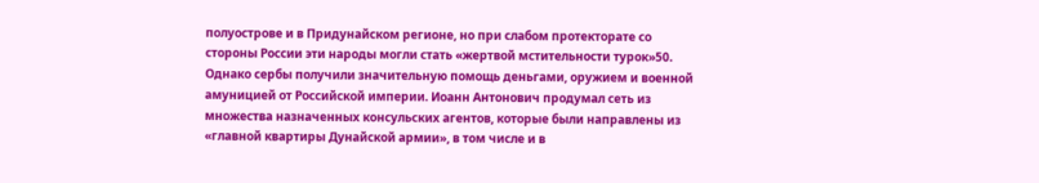полуострове и в Придунайском регионе, но при слабом протекторате со стороны России эти народы могли стать «жертвой мстительности турок»50. Однако сербы получили значительную помощь деньгами, оружием и военной амуницией от Российской империи. Иоанн Антонович продумал сеть из множества назначенных консульских агентов, которые были направлены из «главной квартиры Дунайской армии», в том числе и в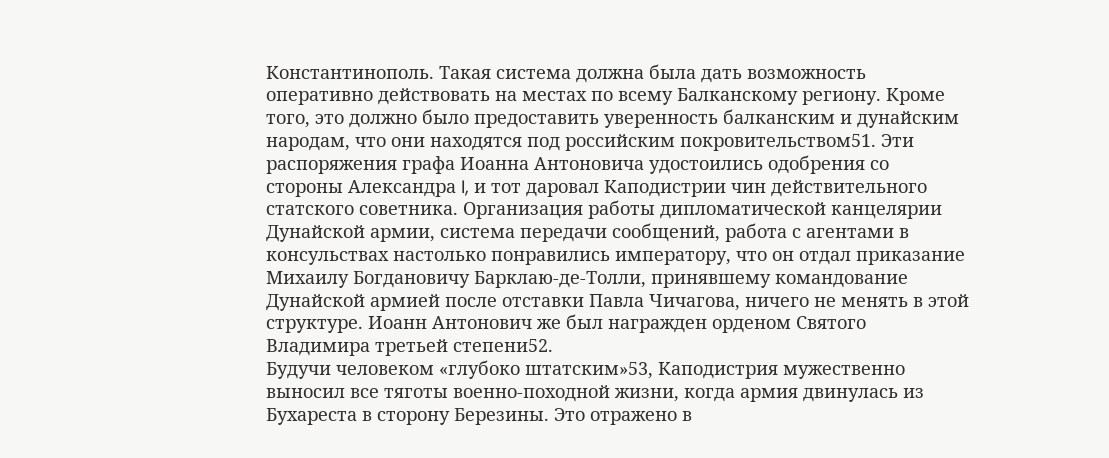Константинополь. Такая система должна была дать возможность оперативно действовать на местах по всему Балканскому региону. Кроме того, это должно было предоставить уверенность балканским и дунайским народам, что они находятся под российским покровительством51. Эти распоряжения графа Иоанна Антоновича удостоились одобрения со стороны Александра I, и тот даровал Каподистрии чин действительного статского советника. Организация работы дипломатической канцелярии Дунайской армии, система передачи сообщений, работа с агентами в консульствах настолько понравились императору, что он отдал приказание Михаилу Богдановичу Барклаю-де-Толли, принявшему командование Дунайской армией после отставки Павла Чичагова, ничего не менять в этой структуре. Иоанн Антонович же был награжден орденом Святого Владимира третьей степени52.
Будучи человеком «глубоко штатским»53, Каподистрия мужественно выносил все тяготы военно-походной жизни, когда армия двинулась из Бухареста в сторону Березины. Это отражено в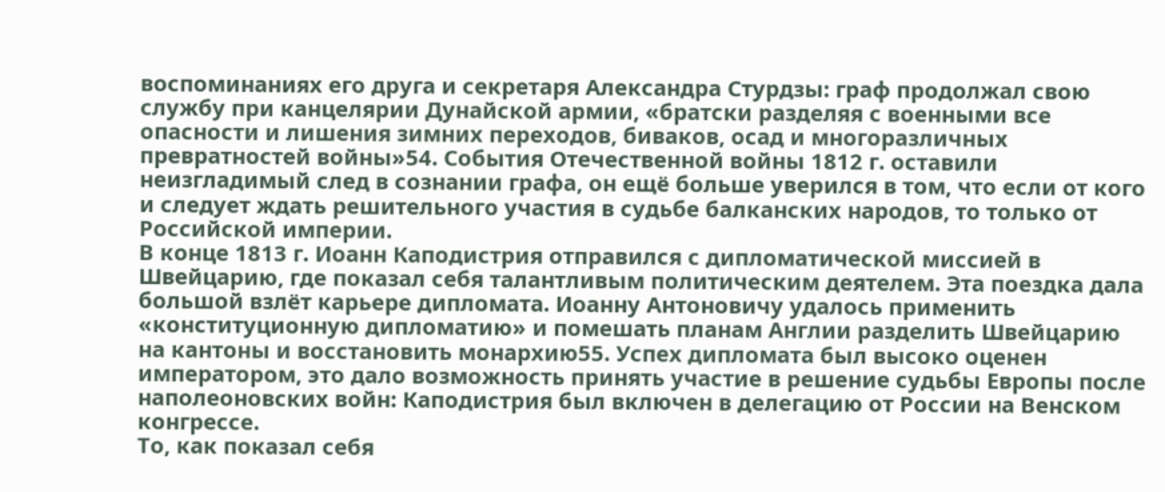воспоминаниях его друга и секретаря Александра Стурдзы: граф продолжал свою службу при канцелярии Дунайской армии, «братски разделяя с военными все опасности и лишения зимних переходов, биваков, осад и многоразличных превратностей войны»54. События Отечественной войны 1812 г. оставили неизгладимый след в сознании графа, он ещё больше уверился в том, что если от кого и следует ждать решительного участия в судьбе балканских народов, то только от Российской империи.
В конце 1813 г. Иоанн Каподистрия отправился с дипломатической миссией в Швейцарию, где показал себя талантливым политическим деятелем. Эта поездка дала большой взлёт карьере дипломата. Иоанну Антоновичу удалось применить «конституционную дипломатию» и помешать планам Англии разделить Швейцарию на кантоны и восстановить монархию55. Успех дипломата был высоко оценен императором, это дало возможность принять участие в решение судьбы Европы после наполеоновских войн: Каподистрия был включен в делегацию от России на Венском конгрессе.
То, как показал себя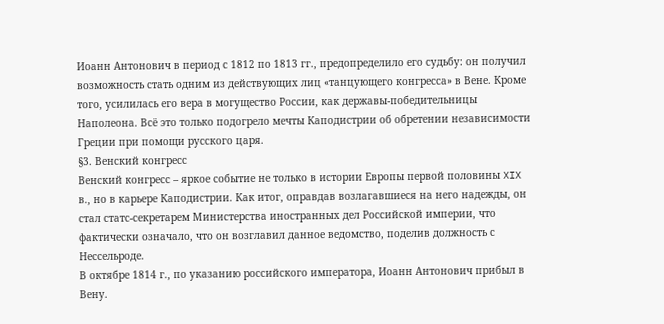Иоанн Антонович в период с 1812 по 1813 гг., предопределило его судьбу: он получил возможность стать одним из действующих лиц «танцующего конгресса» в Вене. Кроме того, усилилась его вера в могущество России, как державы-победительницы Наполеона. Всё это только подогрело мечты Каподистрии об обретении независимости Греции при помощи русского царя.
§3. Венский конгресс
Венский конгресс – яркое событие не только в истории Европы первой половины XIX в., но в карьере Каподистрии. Как итог, оправдав возлагавшиеся на него надежды, он стал статс-секретарем Министерства иностранных дел Российской империи, что фактически означало, что он возглавил данное ведомство, поделив должность с Нессельроде.
В октябре 1814 г., по указанию российского императора, Иоанн Антонович прибыл в Вену.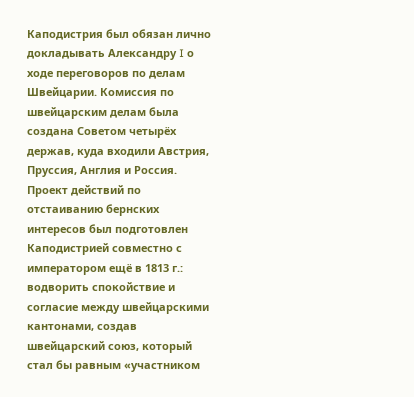Каподистрия был обязан лично докладывать Александру I о ходе переговоров по делам Швейцарии. Комиссия по швейцарским делам была создана Советом четырёх держав, куда входили Австрия, Пруссия, Англия и Россия. Проект действий по отстаиванию бернских интересов был подготовлен Каподистрией совместно с императором ещё в 1813 г.: водворить спокойствие и согласие между швейцарскими кантонами, создав швейцарский союз, который стал бы равным «участником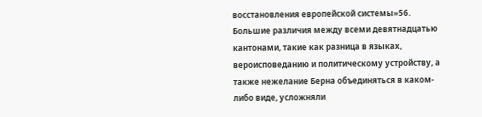восстановления европейской системы»56. Большие различия между всеми девятнадцатью кантонами, такие как разница в языках, вероисповеданию и политическому устройству, а также нежелание Берна объединяться в каком-либо виде, усложняли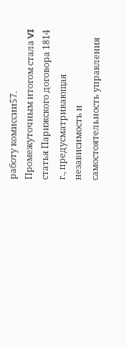работу комиссии57. Промежуточным итогом стала VI статья Парижского договора 1814 г., предусматривающая независимость и самостоятельность управления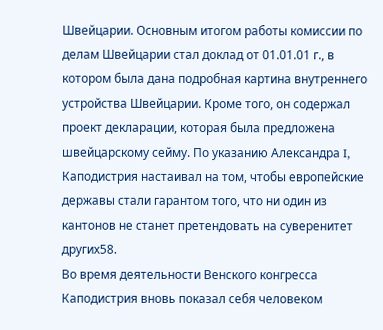Швейцарии. Основным итогом работы комиссии по делам Швейцарии стал доклад от 01.01.01 г., в котором была дана подробная картина внутреннего устройства Швейцарии. Кроме того, он содержал проект декларации, которая была предложена швейцарскому сейму. По указанию Александра I, Каподистрия настаивал на том, чтобы европейские державы стали гарантом того, что ни один из кантонов не станет претендовать на суверенитет других58.
Во время деятельности Венского конгресса Каподистрия вновь показал себя человеком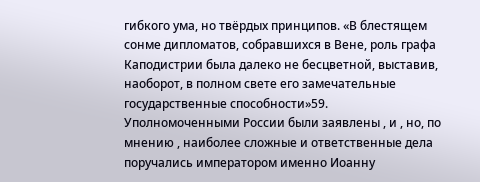гибкого ума, но твёрдых принципов. «В блестящем сонме дипломатов, собравшихся в Вене, роль графа Каподистрии была далеко не бесцветной, выставив, наоборот, в полном свете его замечательные государственные способности»59. Уполномоченными России были заявлены , и , но, по мнению , наиболее сложные и ответственные дела поручались императором именно Иоанну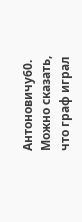Антоновичу60. Можно сказать, что граф играл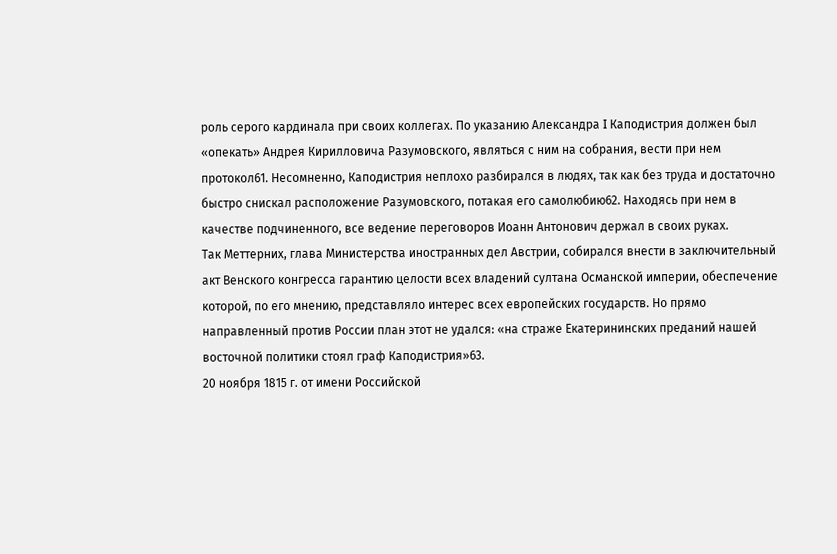роль серого кардинала при своих коллегах. По указанию Александра I Каподистрия должен был «опекать» Андрея Кирилловича Разумовского, являться с ним на собрания, вести при нем протокол61. Несомненно, Каподистрия неплохо разбирался в людях, так как без труда и достаточно быстро снискал расположение Разумовского, потакая его самолюбию62. Находясь при нем в качестве подчиненного, все ведение переговоров Иоанн Антонович держал в своих руках.
Так Меттерних, глава Министерства иностранных дел Австрии, собирался внести в заключительный акт Венского конгресса гарантию целости всех владений султана Османской империи, обеспечение которой, по его мнению, представляло интерес всех европейских государств. Но прямо направленный против России план этот не удался: «на страже Екатерининских преданий нашей восточной политики стоял граф Каподистрия»63.
20 ноября 1815 г. от имени Российской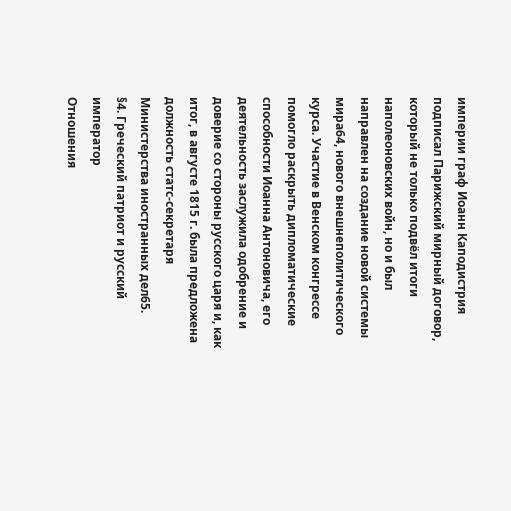империи граф Иоанн Каподистрия подписал Парижский мирный договор, который не только подвёл итоги наполеоновских войн, но и был направлен на создание новой системы мира64, нового внешнеполитического курса. Участие в Венском конгрессе помогло раскрыть дипломатические способности Иоанна Антоновича, его деятельность заслужила одобрение и доверие со стороны русского царя и, как итог, в августе 1815 г. была предложена должность статс-секретаря Министерства иностранных дел65.
§4. Греческий патриот и русский император
Отношения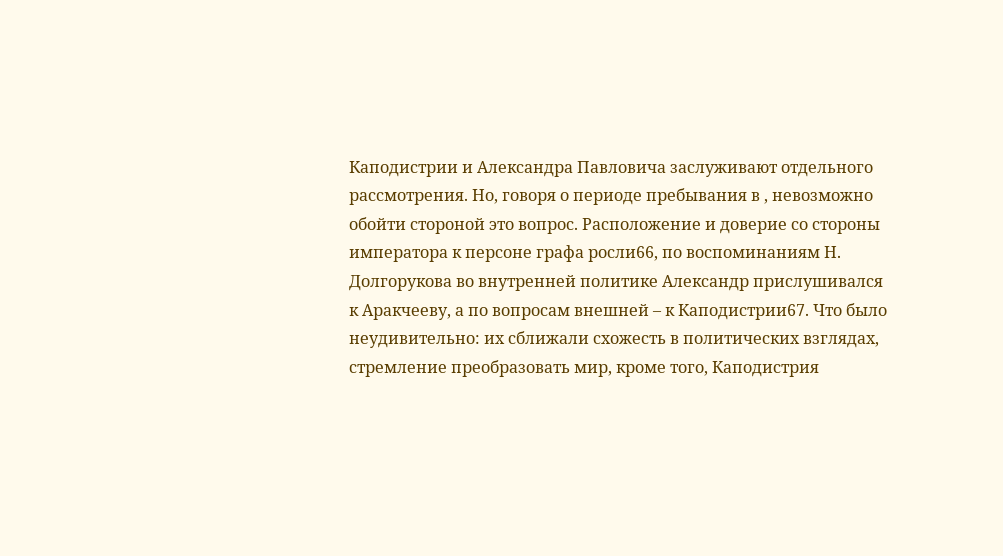Каподистрии и Александра Павловича заслуживают отдельного рассмотрения. Но, говоря о периоде пребывания в , невозможно обойти стороной это вопрос. Расположение и доверие со стороны императора к персоне графа росли66, по воспоминаниям Н. Долгорукова во внутренней политике Александр прислушивался к Аракчееву, а по вопросам внешней – к Каподистрии67. Что было неудивительно: их сближали схожесть в политических взглядах, стремление преобразовать мир, кроме того, Каподистрия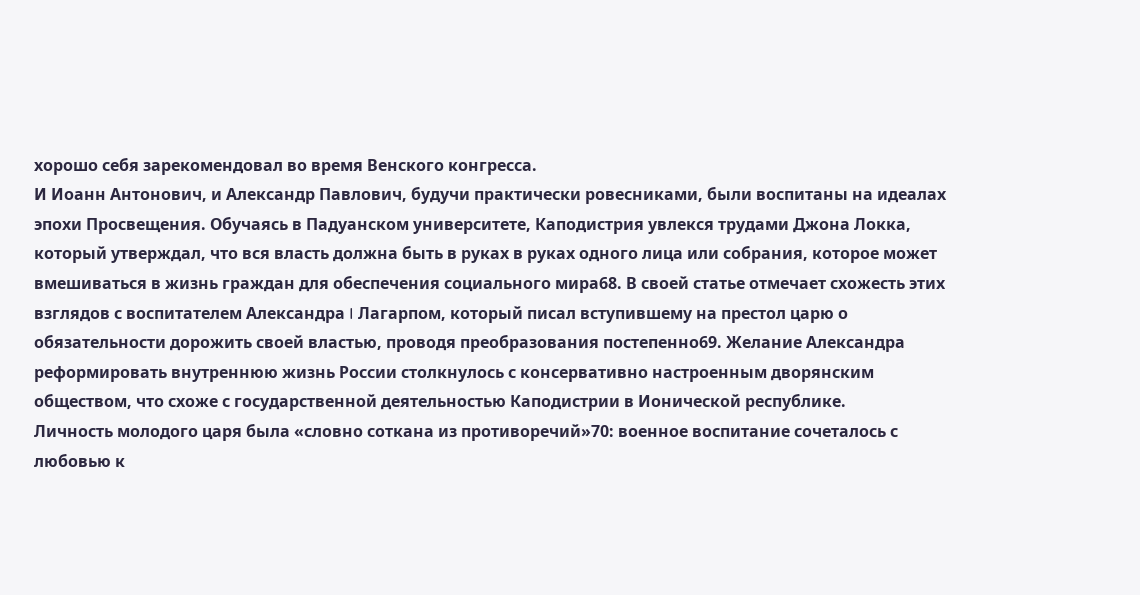хорошо себя зарекомендовал во время Венского конгресса.
И Иоанн Антонович, и Александр Павлович, будучи практически ровесниками, были воспитаны на идеалах эпохи Просвещения. Обучаясь в Падуанском университете, Каподистрия увлекся трудами Джона Локка, который утверждал, что вся власть должна быть в руках в руках одного лица или собрания, которое может вмешиваться в жизнь граждан для обеспечения социального мира68. В своей статье отмечает схожесть этих взглядов с воспитателем Александра I Лагарпом, который писал вступившему на престол царю о обязательности дорожить своей властью, проводя преобразования постепенно69. Желание Александра реформировать внутреннюю жизнь России столкнулось с консервативно настроенным дворянским обществом, что схоже с государственной деятельностью Каподистрии в Ионической республике.
Личность молодого царя была «словно соткана из противоречий»70: военное воспитание сочеталось с любовью к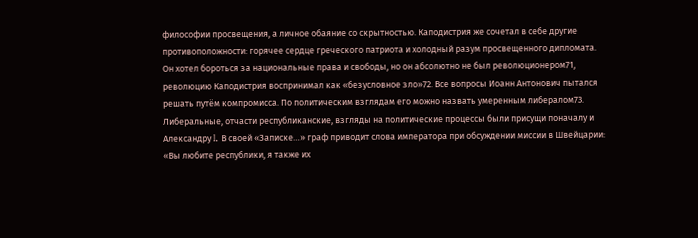философии просвещения, а личное обаяние со скрытностью. Каподистрия же сочетал в себе другие противоположности: горячее сердце греческого патриота и холодный разум просвещенного дипломата. Он хотел бороться за национальные права и свободы, но он абсолютно не был революционером71, революцию Каподистрия воспринимал как «безусловное зло»72. Все вопросы Иоанн Антонович пытался решать путём компромисса. По политическим взглядам его можно назвать умеренным либералом73. Либеральные, отчасти республиканские, взгляды на политические процессы были присущи поначалу и Александру I. В своей «Записке…» граф приводит слова императора при обсуждении миссии в Швейцарии: «Вы любите республики, я также их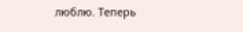люблю. Теперь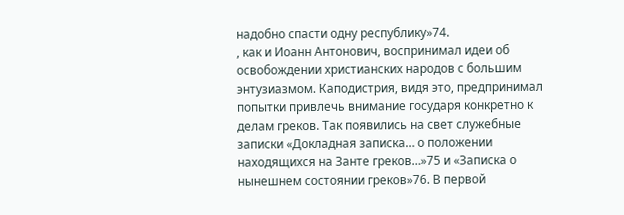надобно спасти одну республику»74.
, как и Иоанн Антонович, воспринимал идеи об освобождении христианских народов с большим энтузиазмом. Каподистрия, видя это, предпринимал попытки привлечь внимание государя конкретно к делам греков. Так появились на свет служебные записки «Докладная записка… о положении находящихся на Занте греков…»75 и «Записка о нынешнем состоянии греков»76. В первой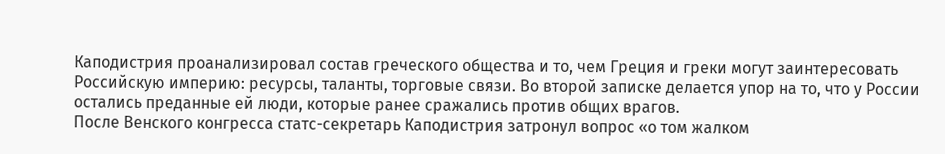Каподистрия проанализировал состав греческого общества и то, чем Греция и греки могут заинтересовать Российскую империю: ресурсы, таланты, торговые связи. Во второй записке делается упор на то, что у России остались преданные ей люди, которые ранее сражались против общих врагов.
После Венского конгресса статс-секретарь Каподистрия затронул вопрос «о том жалком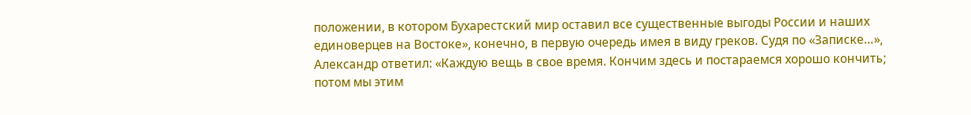положении, в котором Бухарестский мир оставил все существенные выгоды России и наших единоверцев на Востоке», конечно, в первую очередь имея в виду греков. Судя по «Записке…», Александр ответил: «Каждую вещь в свое время. Кончим здесь и постараемся хорошо кончить; потом мы этим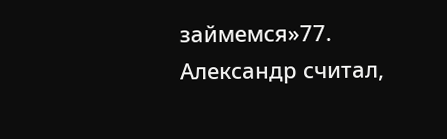займемся»77. Александр считал,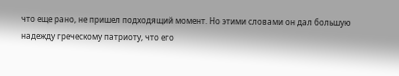что еще рано, не пришел подходящий момент. Но этими словами он дал большую надежду греческому патриоту, что его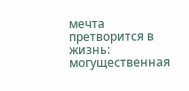мечта претворится в жизнь: могущественная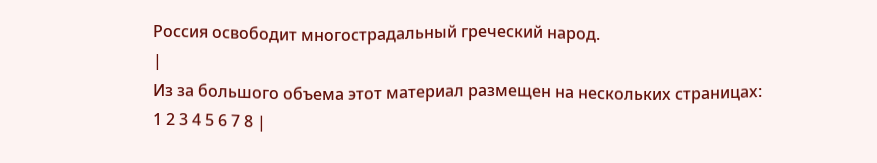Россия освободит многострадальный греческий народ.
|
Из за большого объема этот материал размещен на нескольких страницах:
1 2 3 4 5 6 7 8 |